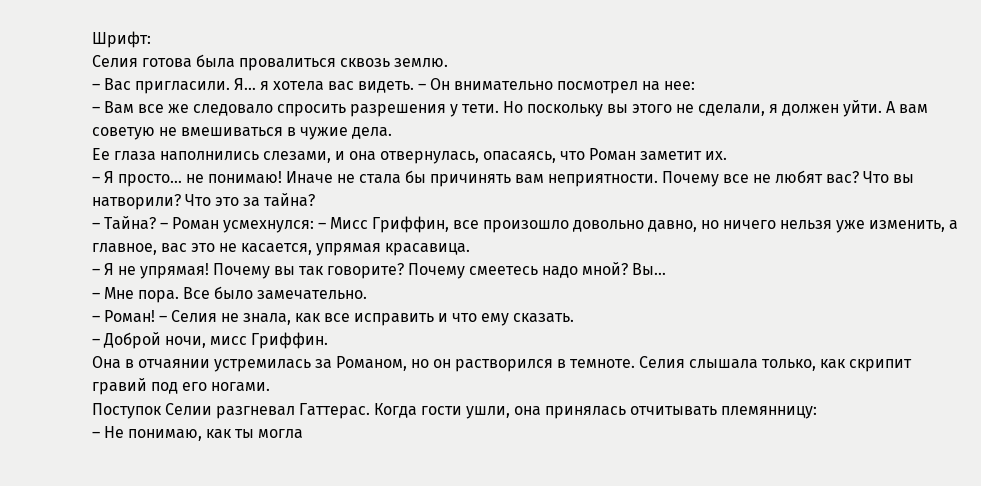Шрифт:
Селия готова была провалиться сквозь землю.
– Вас пригласили. Я… я хотела вас видеть. – Он внимательно посмотрел на нее:
– Вам все же следовало спросить разрешения у тети. Но поскольку вы этого не сделали, я должен уйти. А вам советую не вмешиваться в чужие дела.
Ее глаза наполнились слезами, и она отвернулась, опасаясь, что Роман заметит их.
– Я просто… не понимаю! Иначе не стала бы причинять вам неприятности. Почему все не любят вас? Что вы натворили? Что это за тайна?
– Тайна? – Роман усмехнулся: – Мисс Гриффин, все произошло довольно давно, но ничего нельзя уже изменить, а главное, вас это не касается, упрямая красавица.
– Я не упрямая! Почему вы так говорите? Почему смеетесь надо мной? Вы…
– Мне пора. Все было замечательно.
– Роман! – Селия не знала, как все исправить и что ему сказать.
– Доброй ночи, мисс Гриффин.
Она в отчаянии устремилась за Романом, но он растворился в темноте. Селия слышала только, как скрипит гравий под его ногами.
Поступок Селии разгневал Гаттерас. Когда гости ушли, она принялась отчитывать племянницу:
– Не понимаю, как ты могла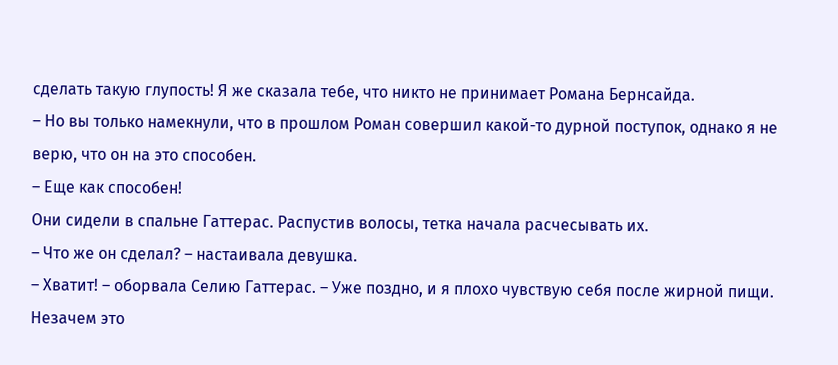сделать такую глупость! Я же сказала тебе, что никто не принимает Романа Бернсайда.
– Но вы только намекнули, что в прошлом Роман совершил какой-то дурной поступок, однако я не верю, что он на это способен.
– Еще как способен!
Они сидели в спальне Гаттерас. Распустив волосы, тетка начала расчесывать их.
– Что же он сделал? – настаивала девушка.
– Хватит! – оборвала Селию Гаттерас. – Уже поздно, и я плохо чувствую себя после жирной пищи. Незачем это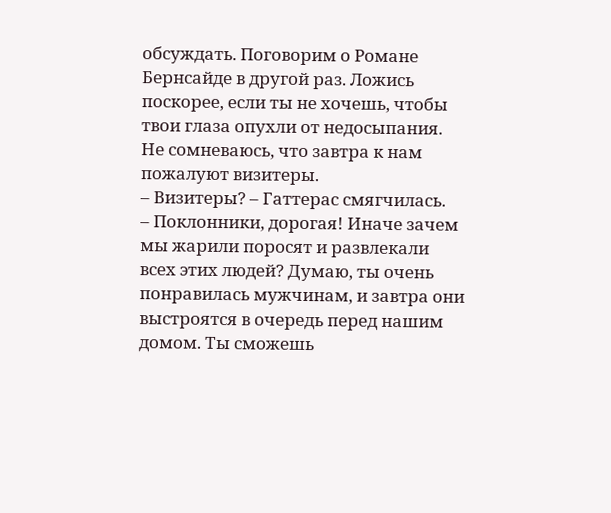обсуждать. Поговорим о Романе Бернсайде в другой раз. Ложись поскорее, если ты не хочешь, чтобы твои глаза опухли от недосыпания. Не сомневаюсь, что завтра к нам пожалуют визитеры.
– Визитеры? – Гаттерас смягчилась.
– Поклонники, дорогая! Иначе зачем мы жарили поросят и развлекали всех этих людей? Думаю, ты очень понравилась мужчинам, и завтра они выстроятся в очередь перед нашим домом. Ты сможешь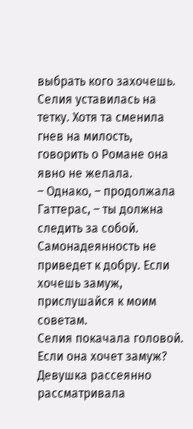выбрать кого захочешь.
Селия уставилась на тетку. Хотя та сменила гнев на милость, говорить о Романе она явно не желала.
– Однако, – продолжала Гаттерас, – ты должна следить за собой. Самонадеянность не приведет к добру. Если хочешь замуж, прислушайся к моим советам.
Селия покачала головой. Если она хочет замуж? Девушка рассеянно рассматривала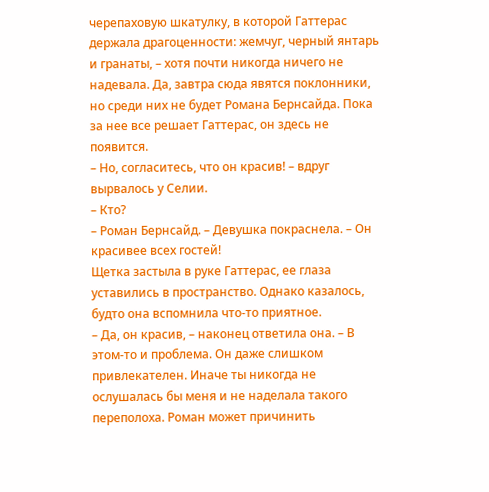черепаховую шкатулку, в которой Гаттерас держала драгоценности: жемчуг, черный янтарь и гранаты, – хотя почти никогда ничего не надевала. Да, завтра сюда явятся поклонники, но среди них не будет Романа Бернсайда. Пока за нее все решает Гаттерас, он здесь не появится.
– Но, согласитесь, что он красив! – вдруг вырвалось у Селии.
– Кто?
– Роман Бернсайд. – Девушка покраснела. – Он красивее всех гостей!
Щетка застыла в руке Гаттерас, ее глаза уставились в пространство. Однако казалось, будто она вспомнила что-то приятное.
– Да, он красив, – наконец ответила она. – В этом-то и проблема. Он даже слишком привлекателен. Иначе ты никогда не ослушалась бы меня и не наделала такого переполоха. Роман может причинить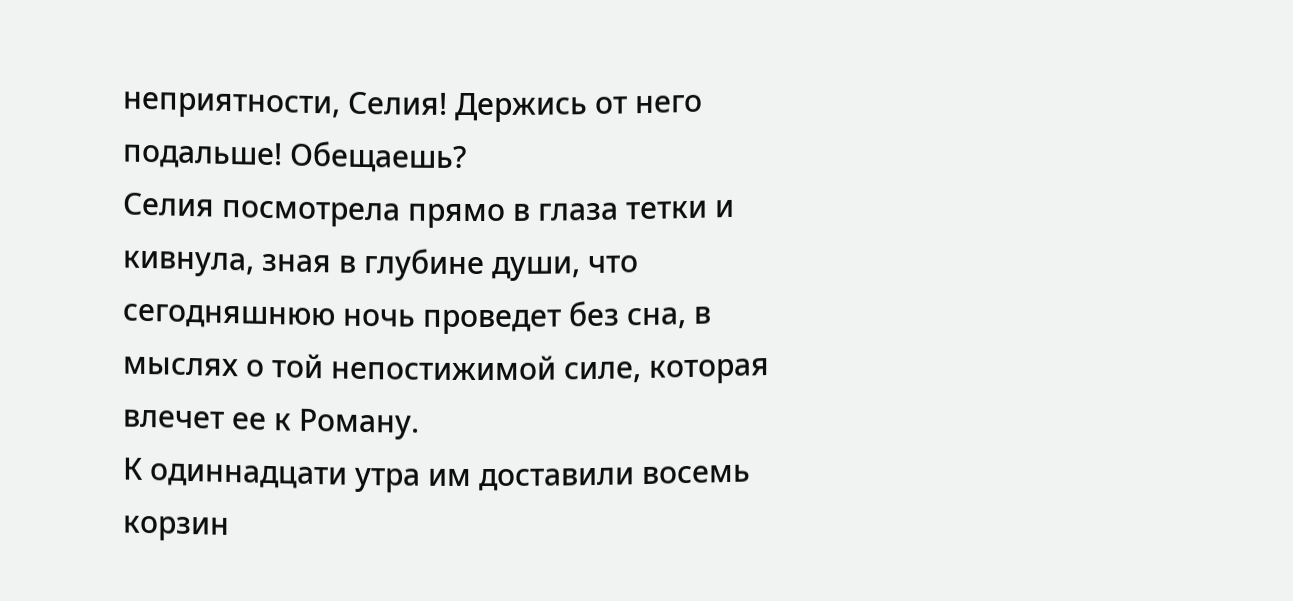неприятности, Селия! Держись от него подальше! Обещаешь?
Селия посмотрела прямо в глаза тетки и кивнула, зная в глубине души, что сегодняшнюю ночь проведет без сна, в мыслях о той непостижимой силе, которая влечет ее к Роману.
К одиннадцати утра им доставили восемь корзин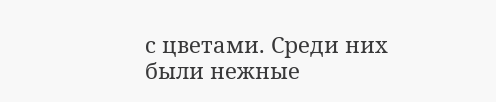с цветами. Среди них были нежные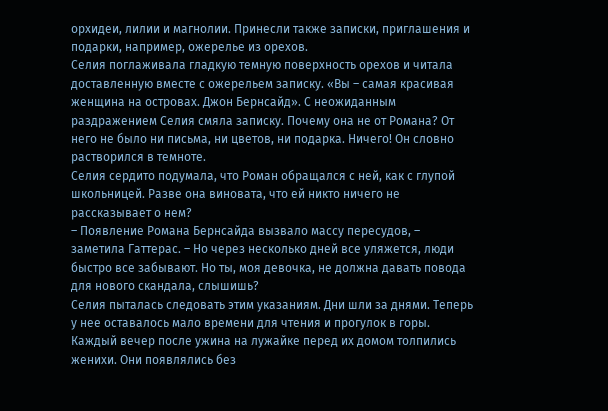орхидеи, лилии и магнолии. Принесли также записки, приглашения и подарки, например, ожерелье из орехов.
Селия поглаживала гладкую темную поверхность орехов и читала доставленную вместе с ожерельем записку. «Вы – самая красивая женщина на островах. Джон Бернсайд». С неожиданным раздражением Селия смяла записку. Почему она не от Романа? От него не было ни письма, ни цветов, ни подарка. Ничего! Он словно растворился в темноте.
Селия сердито подумала, что Роман обращался с ней, как с глупой школьницей. Разве она виновата, что ей никто ничего не рассказывает о нем?
– Появление Романа Бернсайда вызвало массу пересудов, – заметила Гаттерас. – Но через несколько дней все уляжется, люди быстро все забывают. Но ты, моя девочка, не должна давать повода для нового скандала, слышишь?
Селия пыталась следовать этим указаниям. Дни шли за днями. Теперь у нее оставалось мало времени для чтения и прогулок в горы. Каждый вечер после ужина на лужайке перед их домом толпились женихи. Они появлялись без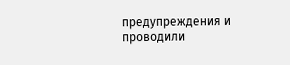предупреждения и проводили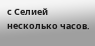с Селией несколько часов.